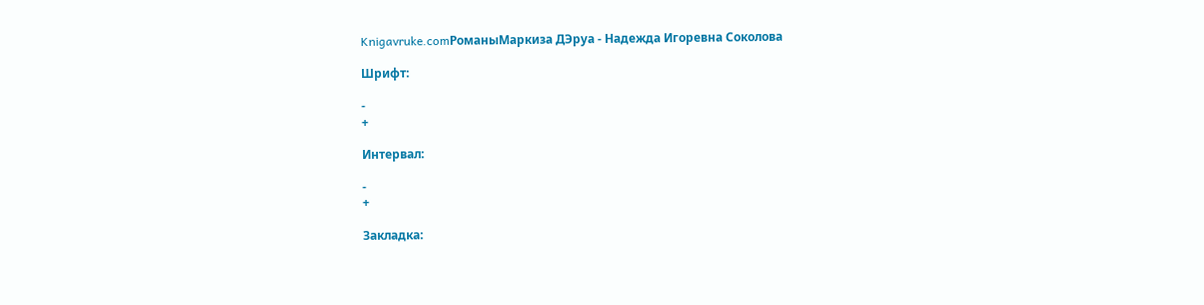Knigavruke.comРоманыМаркиза ДЭруа - Надежда Игоревна Соколова

Шрифт:

-
+

Интервал:

-
+

Закладка: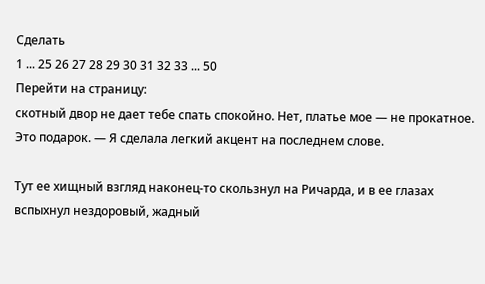Сделать
1 ... 25 26 27 28 29 30 31 32 33 ... 50
Перейти на страницу:
скотный двор не дает тебе спать спокойно. Нет, платье мое — не прокатное. Это подарок. — Я сделала легкий акцент на последнем слове.

Тут ее хищный взгляд наконец-то скользнул на Ричарда, и в ее глазах вспыхнул нездоровый, жадный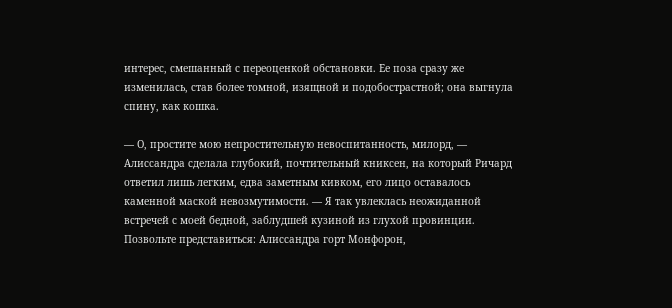интерес, смешанный с переоценкой обстановки. Ее поза сразу же изменилась, став более томной, изящной и подобострастной; она выгнула спину, как кошка.

— О, простите мою непростительную невоспитанность, милорд, — Алиссандра сделала глубокий, почтительный книксен, на который Ричард ответил лишь легким, едва заметным кивком, его лицо оставалось каменной маской невозмутимости. — Я так увлеклась неожиданной встречей с моей бедной, заблудшей кузиной из глухой провинции. Позвольте представиться: Алиссандра горт Монфорон,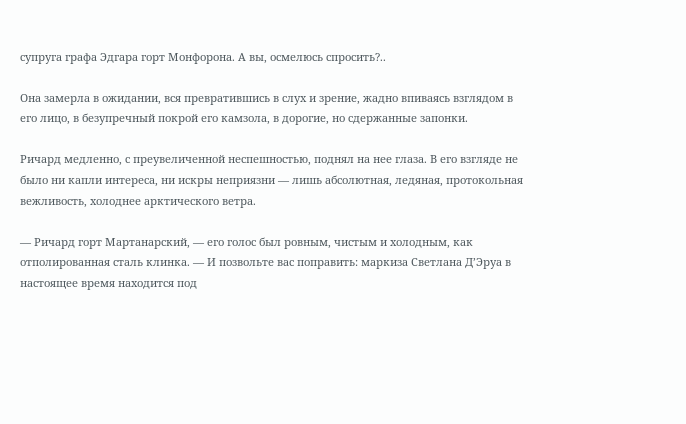супруга графа Эдгара горт Монфорона. А вы, осмелюсь спросить?..

Она замерла в ожидании, вся превратившись в слух и зрение, жадно впиваясь взглядом в его лицо, в безупречный покрой его камзола, в дорогие, но сдержанные запонки.

Ричард медленно, с преувеличенной неспешностью, поднял на нее глаза. В его взгляде не было ни капли интереса, ни искры неприязни — лишь абсолютная, ледяная, протокольная вежливость, холоднее арктического ветра.

— Ричард горт Мартанарский, — его голос был ровным, чистым и холодным, как отполированная сталь клинка. — И позвольте вас поправить: маркиза Светлана Д’Эруа в настоящее время находится под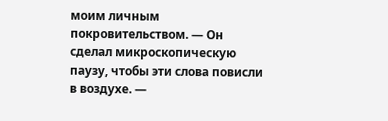моим личным покровительством. — Он сделал микроскопическую паузу, чтобы эти слова повисли в воздухе. —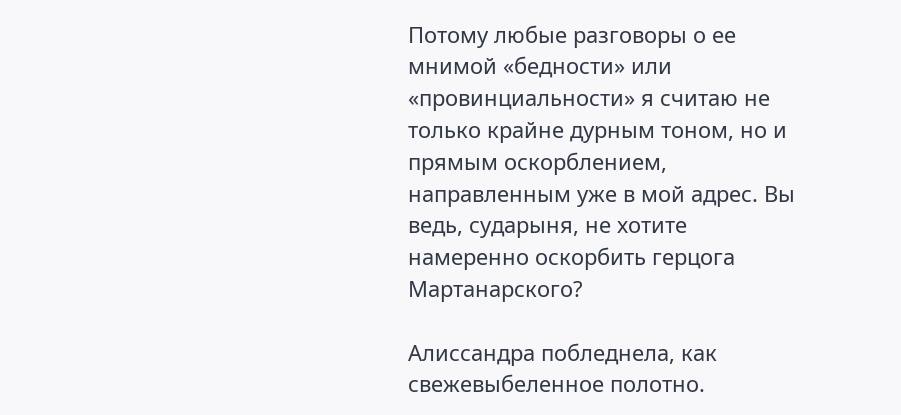Потому любые разговоры о ее мнимой «бедности» или «провинциальности» я считаю не только крайне дурным тоном, но и прямым оскорблением, направленным уже в мой адрес. Вы ведь, сударыня, не хотите намеренно оскорбить герцога Мартанарского?

Алиссандра побледнела, как свежевыбеленное полотно.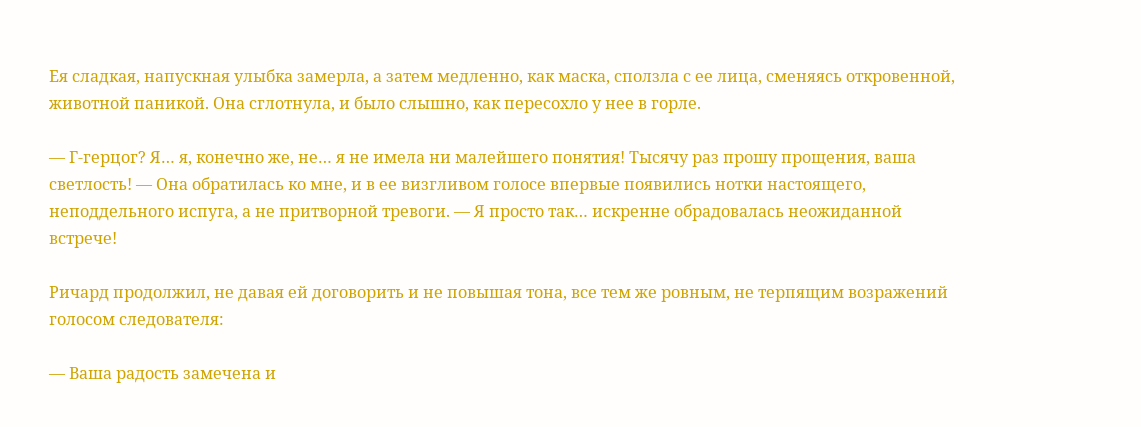Ея сладкая, напускная улыбка замерла, а затем медленно, как маска, сползла с ее лица, сменяясь откровенной, животной паникой. Она сглотнула, и было слышно, как пересохло у нее в горле.

— Г-герцог? Я… я, конечно же, не… я не имела ни малейшего понятия! Тысячу раз прошу прощения, ваша светлость! — Она обратилась ко мне, и в ее визгливом голосе впервые появились нотки настоящего, неподдельного испуга, а не притворной тревоги. — Я просто так… искренне обрадовалась неожиданной встрече!

Ричард продолжил, не давая ей договорить и не повышая тона, все тем же ровным, не терпящим возражений голосом следователя:

— Ваша радость замечена и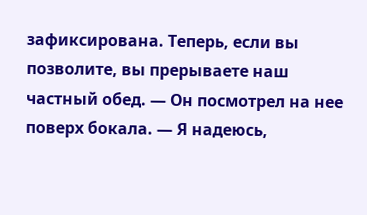зафиксирована. Теперь, если вы позволите, вы прерываете наш частный обед. — Он посмотрел на нее поверх бокала. — Я надеюсь,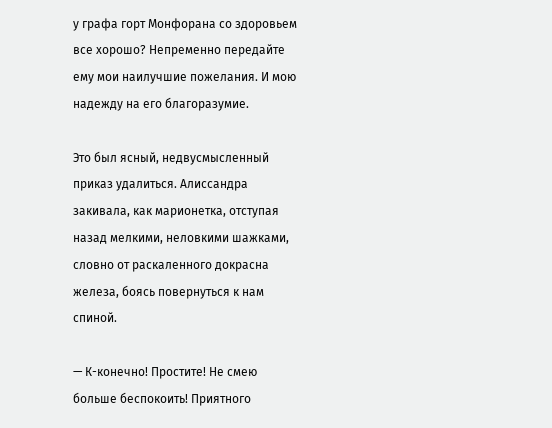у графа горт Монфорана со здоровьем все хорошо? Непременно передайте ему мои наилучшие пожелания. И мою надежду на его благоразумие.

Это был ясный, недвусмысленный приказ удалиться. Алиссандра закивала, как марионетка, отступая назад мелкими, неловкими шажками, словно от раскаленного докрасна железа, боясь повернуться к нам спиной.

— К-конечно! Простите! Не смею больше беспокоить! Приятного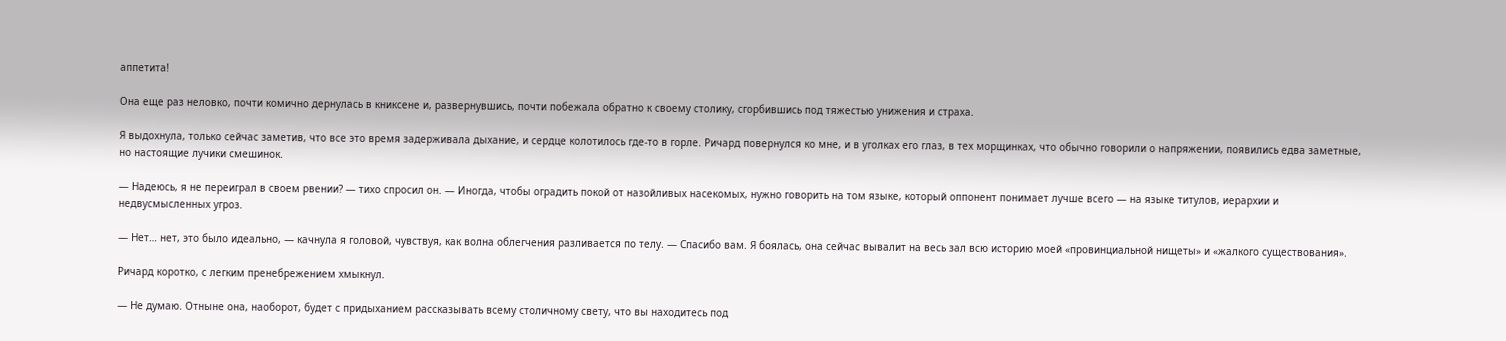аппетита!

Она еще раз неловко, почти комично дернулась в книксене и, развернувшись, почти побежала обратно к своему столику, сгорбившись под тяжестью унижения и страха.

Я выдохнула, только сейчас заметив, что все это время задерживала дыхание, и сердце колотилось где-то в горле. Ричард повернулся ко мне, и в уголках его глаз, в тех морщинках, что обычно говорили о напряжении, появились едва заметные, но настоящие лучики смешинок.

— Надеюсь, я не переиграл в своем рвении? — тихо спросил он. — Иногда, чтобы оградить покой от назойливых насекомых, нужно говорить на том языке, который оппонент понимает лучше всего — на языке титулов, иерархии и недвусмысленных угроз.

— Нет… нет, это было идеально, — качнула я головой, чувствуя, как волна облегчения разливается по телу. — Спасибо вам. Я боялась, она сейчас вывалит на весь зал всю историю моей «провинциальной нищеты» и «жалкого существования».

Ричард коротко, с легким пренебрежением хмыкнул.

— Не думаю. Отныне она, наоборот, будет с придыханием рассказывать всему столичному свету, что вы находитесь под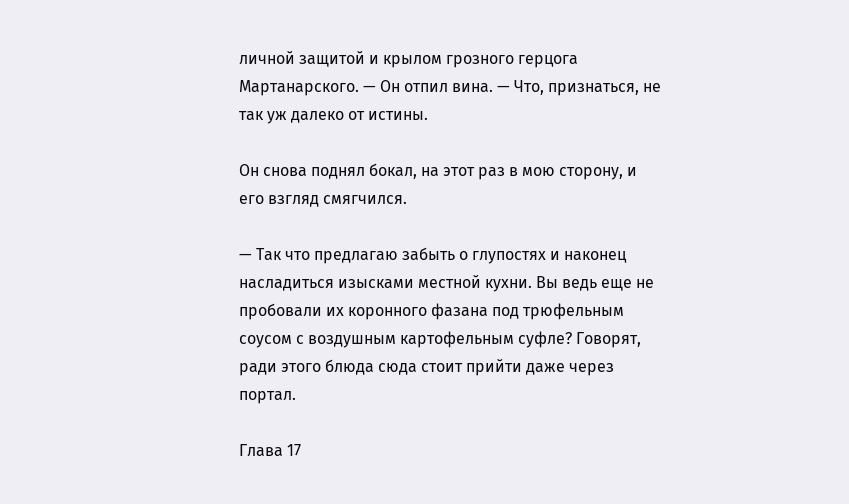личной защитой и крылом грозного герцога Мартанарского. — Он отпил вина. — Что, признаться, не так уж далеко от истины.

Он снова поднял бокал, на этот раз в мою сторону, и его взгляд смягчился.

— Так что предлагаю забыть о глупостях и наконец насладиться изысками местной кухни. Вы ведь еще не пробовали их коронного фазана под трюфельным соусом с воздушным картофельным суфле? Говорят, ради этого блюда сюда стоит прийти даже через портал.

Глава 17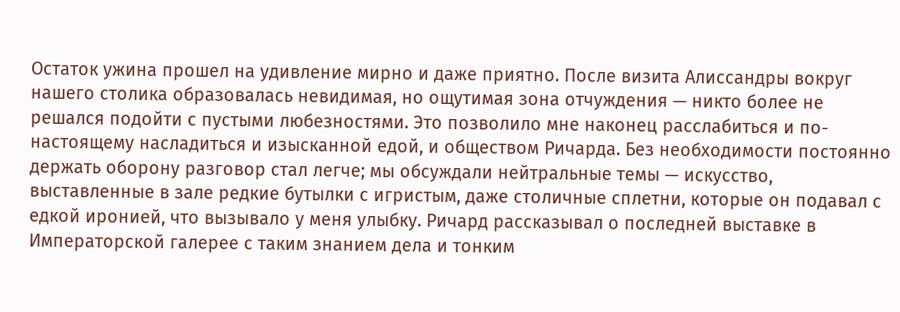Остаток ужина прошел на удивление мирно и даже приятно. После визита Алиссандры вокруг нашего столика образовалась невидимая, но ощутимая зона отчуждения — никто более не решался подойти с пустыми любезностями. Это позволило мне наконец расслабиться и по-настоящему насладиться и изысканной едой, и обществом Ричарда. Без необходимости постоянно держать оборону разговор стал легче; мы обсуждали нейтральные темы — искусство, выставленные в зале редкие бутылки с игристым, даже столичные сплетни, которые он подавал с едкой иронией, что вызывало у меня улыбку. Ричард рассказывал о последней выставке в Императорской галерее с таким знанием дела и тонким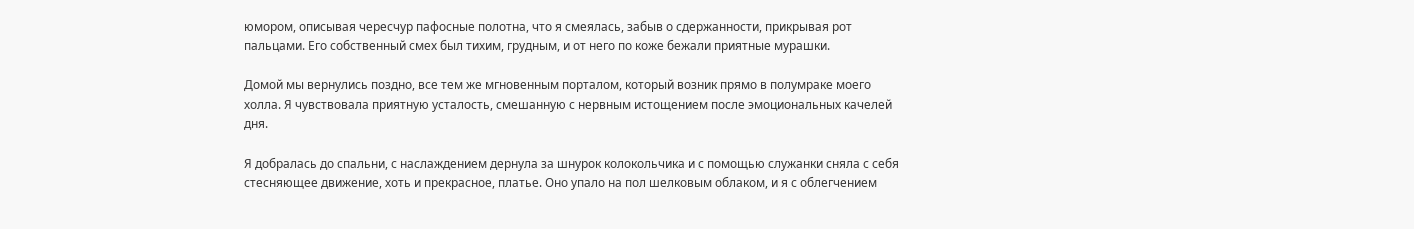юмором, описывая чересчур пафосные полотна, что я смеялась, забыв о сдержанности, прикрывая рот пальцами. Его собственный смех был тихим, грудным, и от него по коже бежали приятные мурашки.

Домой мы вернулись поздно, все тем же мгновенным порталом, который возник прямо в полумраке моего холла. Я чувствовала приятную усталость, смешанную с нервным истощением после эмоциональных качелей дня.

Я добралась до спальни, с наслаждением дернула за шнурок колокольчика и с помощью служанки сняла с себя стесняющее движение, хоть и прекрасное, платье. Оно упало на пол шелковым облаком, и я с облегчением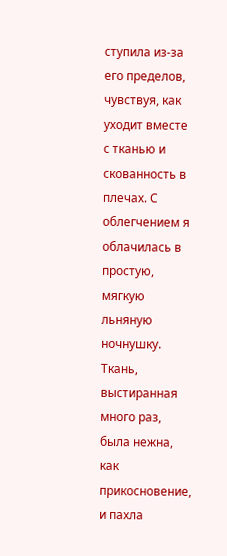ступила из-за его пределов, чувствуя, как уходит вместе с тканью и скованность в плечах. С облегчением я облачилась в простую, мягкую льняную ночнушку. Ткань, выстиранная много раз, была нежна, как прикосновение, и пахла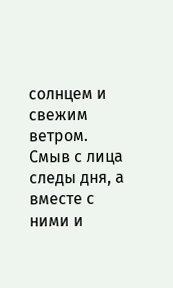солнцем и свежим ветром. Смыв с лица следы дня, а вместе с ними и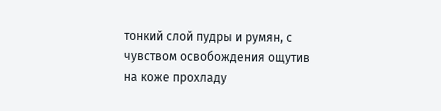тонкий слой пудры и румян, с чувством освобождения ощутив на коже прохладу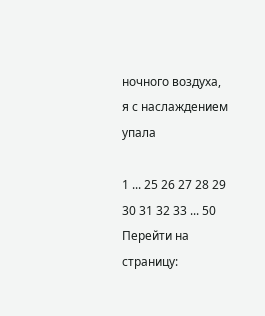ночного воздуха, я с наслаждением упала

1 ... 25 26 27 28 29 30 31 32 33 ... 50
Перейти на страницу: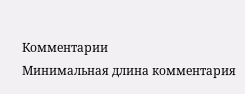Комментарии
Минимальная длина комментария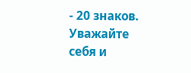- 20 знаков. Уважайте себя и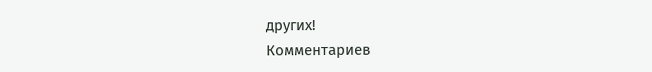других!
Комментариев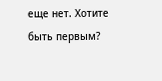еще нет. Хотите быть первым?